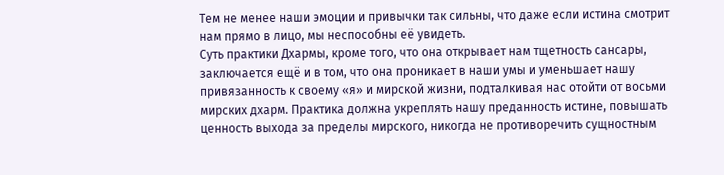Тем не менее наши эмоции и привычки так сильны, что даже если истина смотрит нам прямо в лицо, мы неспособны её увидеть.
Суть практики Дхармы, кроме того, что она открывает нам тщетность сансары, заключается ещё и в том, что она проникает в наши умы и уменьшает нашу привязанность к своему «я» и мирской жизни, подталкивая нас отойти от восьми мирских дхарм. Практика должна укреплять нашу преданность истине, повышать ценность выхода за пределы мирского, никогда не противоречить сущностным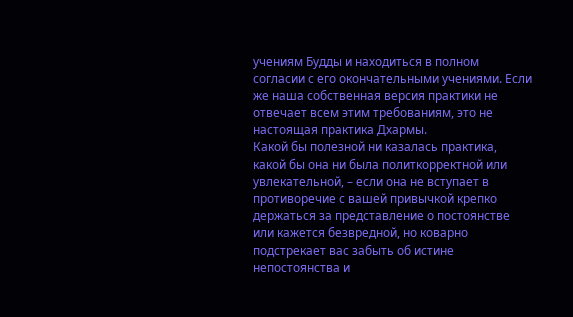учениям Будды и находиться в полном согласии с его окончательными учениями. Если же наша собственная версия практики не отвечает всем этим требованиям, это не настоящая практика Дхармы.
Какой бы полезной ни казалась практика, какой бы она ни была политкорректной или увлекательной, – если она не вступает в противоречие с вашей привычкой крепко держаться за представление о постоянстве или кажется безвредной, но коварно подстрекает вас забыть об истине непостоянства и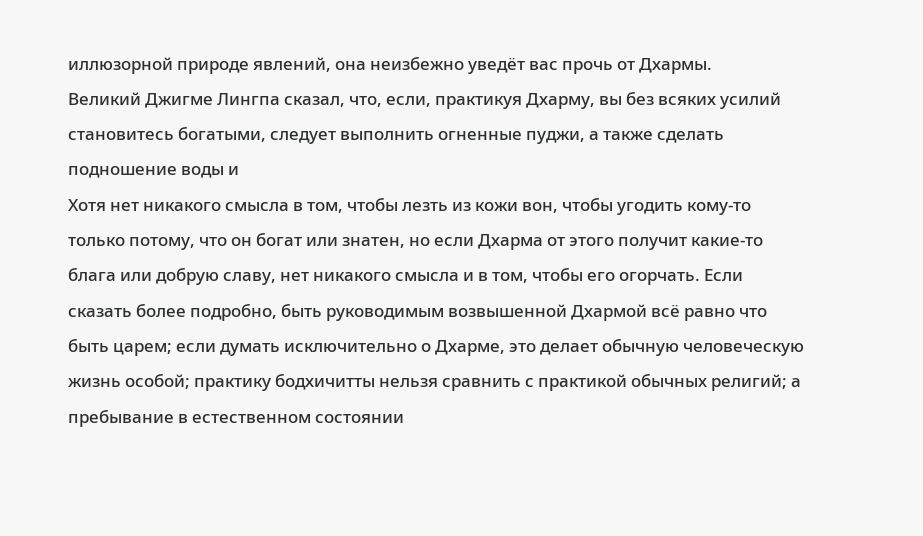иллюзорной природе явлений, она неизбежно уведёт вас прочь от Дхармы.
Великий Джигме Лингпа сказал, что, если, практикуя Дхарму, вы без всяких усилий становитесь богатыми, следует выполнить огненные пуджи, а также сделать подношение воды и
Хотя нет никакого смысла в том, чтобы лезть из кожи вон, чтобы угодить кому-то только потому, что он богат или знатен, но если Дхарма от этого получит какие-то блага или добрую славу, нет никакого смысла и в том, чтобы его огорчать. Если сказать более подробно, быть руководимым возвышенной Дхармой всё равно что быть царем; если думать исключительно о Дхарме, это делает обычную человеческую жизнь особой; практику бодхичитты нельзя сравнить с практикой обычных религий; а пребывание в естественном состоянии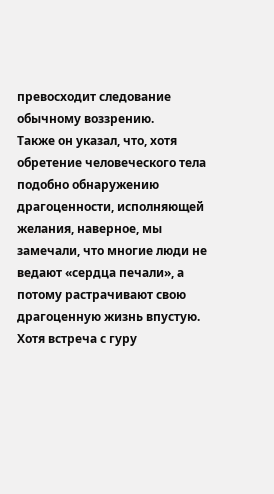превосходит следование обычному воззрению.
Также он указал, что, хотя обретение человеческого тела подобно обнаружению драгоценности, исполняющей желания, наверное, мы замечали, что многие люди не ведают «сердца печали», а потому растрачивают свою драгоценную жизнь впустую. Хотя встреча с гуру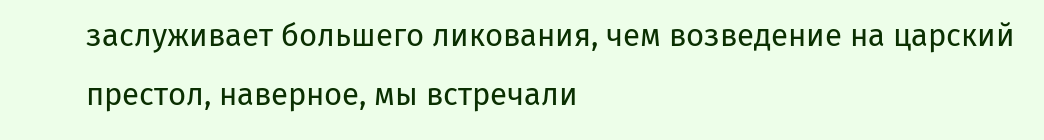заслуживает большего ликования, чем возведение на царский престол, наверное, мы встречали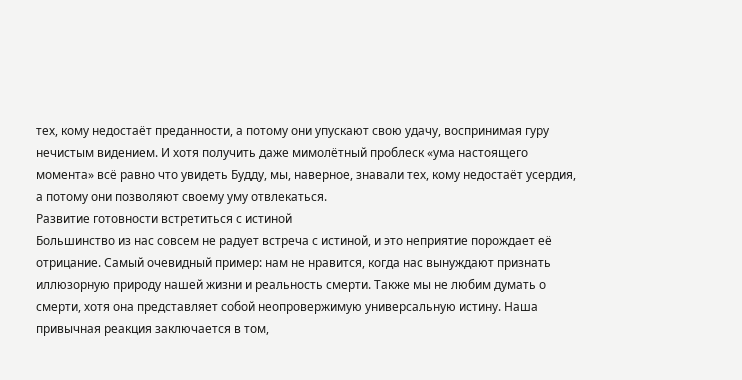тех, кому недостаёт преданности, а потому они упускают свою удачу, воспринимая гуру нечистым видением. И хотя получить даже мимолётный проблеск «ума настоящего момента» всё равно что увидеть Будду, мы, наверное, знавали тех, кому недостаёт усердия, а потому они позволяют своему уму отвлекаться.
Развитие готовности встретиться с истиной
Большинство из нас совсем не радует встреча с истиной, и это неприятие порождает её отрицание. Самый очевидный пример: нам не нравится, когда нас вынуждают признать иллюзорную природу нашей жизни и реальность смерти. Также мы не любим думать о смерти, хотя она представляет собой неопровержимую универсальную истину. Наша привычная реакция заключается в том,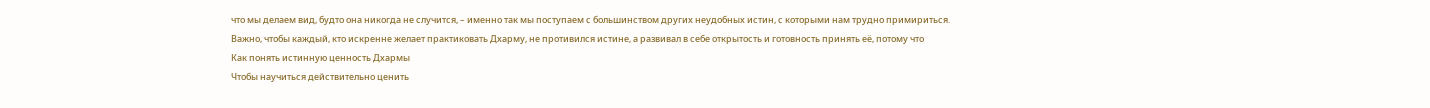что мы делаем вид, будто она никогда не случится, – именно так мы поступаем с большинством других неудобных истин, с которыми нам трудно примириться.
Важно, чтобы каждый, кто искренне желает практиковать Дхарму, не противился истине, а развивал в себе открытость и готовность принять её, потому что
Как понять истинную ценность Дхармы
Чтобы научиться действительно ценить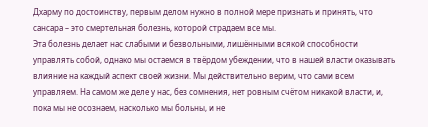Дхарму по достоинству, первым делом нужно в полной мере признать и принять, что сансара – это смертельная болезнь, которой страдаем все мы.
Эта болезнь делает нас слабыми и безвольными, лишёнными всякой способности управлять собой, однако мы остаемся в твёрдом убеждении, что в нашей власти оказывать влияние на каждый аспект своей жизни. Мы действительно верим, что сами всем управляем. На самом же деле у нас, без сомнения, нет ровным счётом никакой власти, и, пока мы не осознаем, насколько мы больны, и не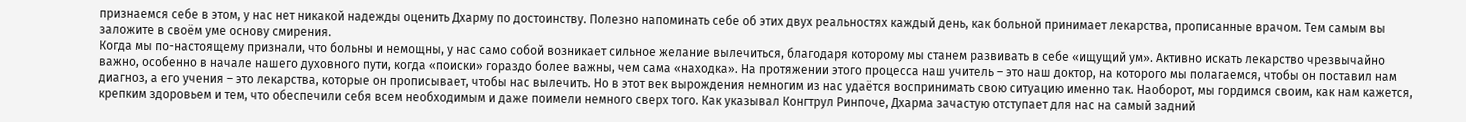признаемся себе в этом, у нас нет никакой надежды оценить Дхарму по достоинству. Полезно напоминать себе об этих двух реальностях каждый день, как больной принимает лекарства, прописанные врачом. Тем самым вы заложите в своём уме основу смирения.
Когда мы по-настоящему признали, что больны и немощны, у нас само собой возникает сильное желание вылечиться, благодаря которому мы станем развивать в себе «ищущий ум». Активно искать лекарство чрезвычайно важно, особенно в начале нашего духовного пути, когда «поиски» гораздо более важны, чем сама «находка». На протяжении этого процесса наш учитель – это наш доктор, нa которого мы полагаемся, чтобы он поставил нам диагноз, а его учения – это лекарства, которые он прописывает, чтобы нас вылечить. Но в этот век вырождения немногим из нас удаётся воспринимать свою ситуацию именно так. Наоборот, мы гордимся своим, как нам кажется, крепким здоровьем и тем, что обеспечили себя всем необходимым и даже поимели немного сверх того. Как указывал Конгтрул Ринпоче, Дхарма зачастую отступает для нас на самый задний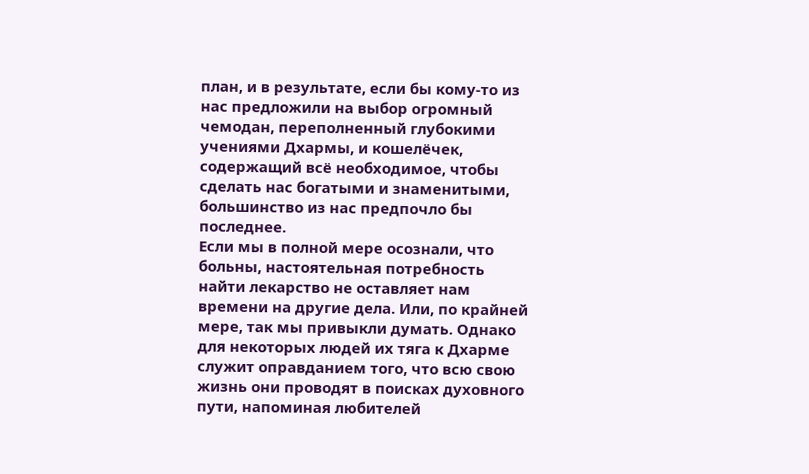план, и в результате, если бы кому-то из нас предложили на выбор огромный чемодан, переполненный глубокими учениями Дхармы, и кошелёчек, содержащий всё необходимое, чтобы сделать нас богатыми и знаменитыми, большинство из нас предпочло бы последнее.
Если мы в полной мере осознали, что больны, настоятельная потребность найти лекарство не оставляет нам времени на другие дела. Или, по крайней мере, так мы привыкли думать. Однако для некоторых людей их тяга к Дхарме служит оправданием того, что всю свою жизнь они проводят в поисках духовного пути, напоминая любителей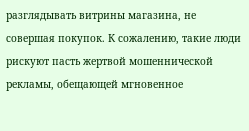разглядывать витрины магазина, не совершая покупок. К сожалению, такие люди рискуют пасть жертвой мошеннической рекламы, обещающей мгновенное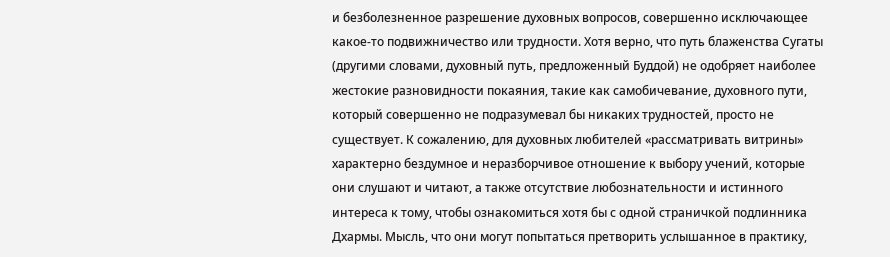и безболезненное разрешение духовных вопросов, совершенно исключающее какое-то подвижничество или трудности. Хотя верно, что путь блаженства Сугаты (другими словами, духовный путь, предложенный Буддой) не одобряет наиболее жестокие разновидности покаяния, такие как самобичевание, духовного пути, который совершенно не подразумевал бы никаких трудностей, просто не существует. К сожалению, для духовных любителей «рассматривать витрины» характерно бездумное и неразборчивое отношение к выбору учений, которые они слушают и читают, а также отсутствие любознательности и истинного интереса к тому, чтобы ознакомиться хотя бы с одной страничкой подлинника Дхармы. Мысль, что они могут попытаться претворить услышанное в практику,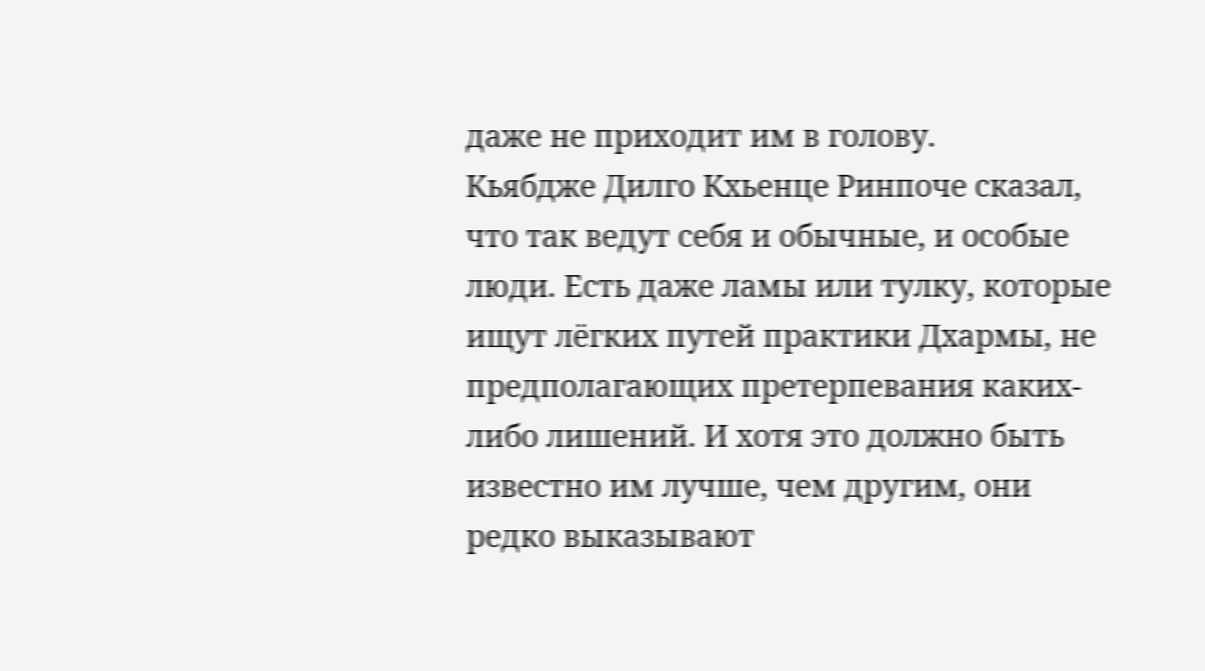даже не приходит им в голову.
Кьябдже Дилго Кхьенце Ринпоче сказал, что так ведут себя и обычные, и особые люди. Есть даже ламы или тулку, которые ищут лёгких путей практики Дхармы, не предполагающих претерпевания каких-либо лишений. И хотя это должно быть известно им лучше, чем другим, они редко выказывают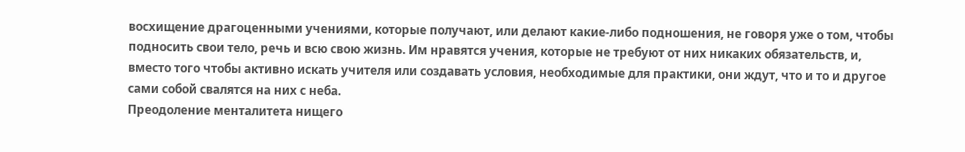восхищение драгоценными учениями, которые получают, или делают какие-либо подношения, не говоря уже о том, чтобы подносить свои тело, речь и всю свою жизнь. Им нравятся учения, которые не требуют от них никаких обязательств, и, вместо того чтобы активно искать учителя или создавать условия, необходимые для практики, они ждут, что и то и другое сами собой свалятся на них с неба.
Преодоление менталитета нищего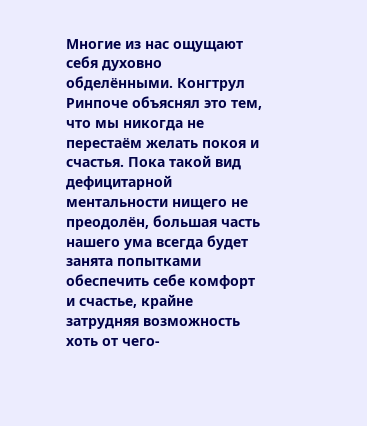Многие из нас ощущают себя духовно обделёнными. Конгтрул Ринпоче объяснял это тем, что мы никогда не перестаём желать покоя и счастья. Пока такой вид дефицитарной ментальности нищего не преодолён, большая часть нашего ума всегда будет занята попытками обеспечить себе комфорт и счастье, крайне затрудняя возможность хоть от чего-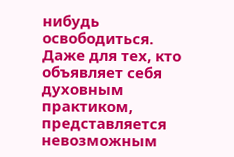нибудь освободиться. Даже для тех, кто объявляет себя духовным практиком, представляется невозможным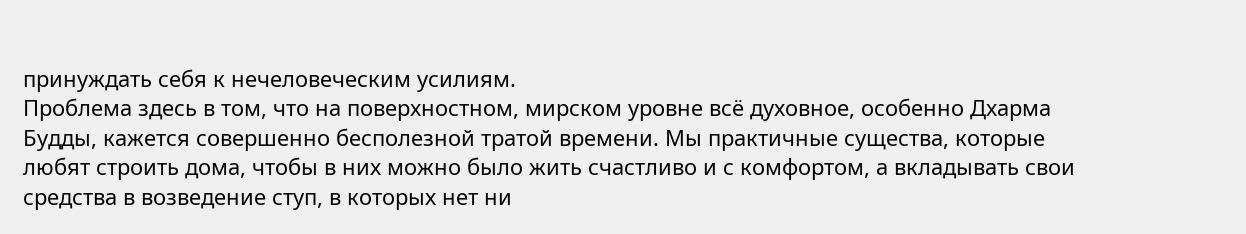принуждать себя к нечеловеческим усилиям.
Проблема здесь в том, что на поверхностном, мирском уровне всё духовное, особенно Дхарма Будды, кажется совершенно бесполезной тратой времени. Мы практичные существа, которые любят строить дома, чтобы в них можно было жить счастливо и с комфортом, а вкладывать свои средства в возведение ступ, в которых нет ни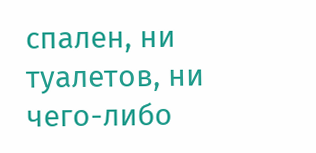спален, ни туалетов, ни чего-либо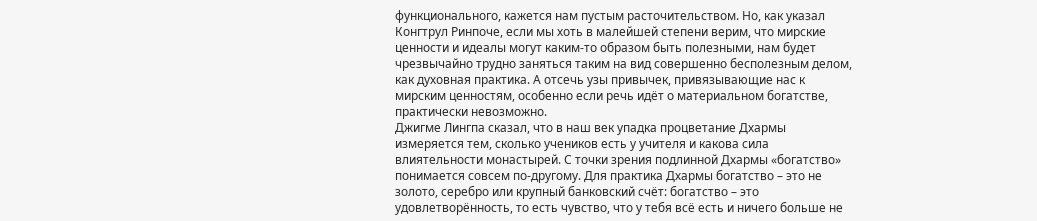функционального, кажется нам пустым расточительством. Но, как указал Конгтрул Ринпоче, если мы хоть в малейшей степени верим, что мирские ценности и идеалы могут каким-то образом быть полезными, нам будет чрезвычайно трудно заняться таким на вид совершенно бесполезным делом, как духовная практика. А отсечь узы привычек, привязывающие нас к мирским ценностям, особенно если речь идёт о материальном богатстве, практически невозможно.
Джигме Лингпа сказал, что в наш век упадка процветание Дхармы измеряется тем, сколько учеников есть у учителя и какова сила влиятельности монастырей. С точки зрения подлинной Дхармы «богатство» понимается совсем по-другому. Для практика Дхармы богатство – это не золото, серебро или крупный банковский счёт: богатство – это удовлетворённость, то есть чувство, что у тебя всё есть и ничего больше не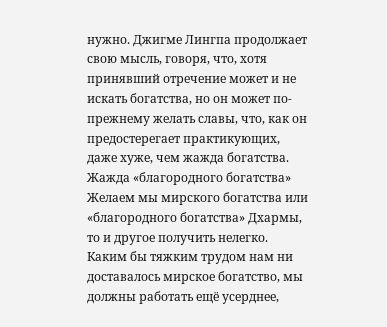нужно. Джигме Лингпа продолжает свою мысль, говоря, что, хотя принявший отречение может и не искать богатства, но он может по-прежнему желать славы, что, как он предостерегает практикующих, даже хуже, чем жажда богатства.
Жажда «благородного богатства»
Желаем мы мирского богатства или «благородного богатства» Дхармы, то и другое получить нелегко. Каким бы тяжким трудом нам ни доставалось мирское богатство, мы должны работать ещё усерднее,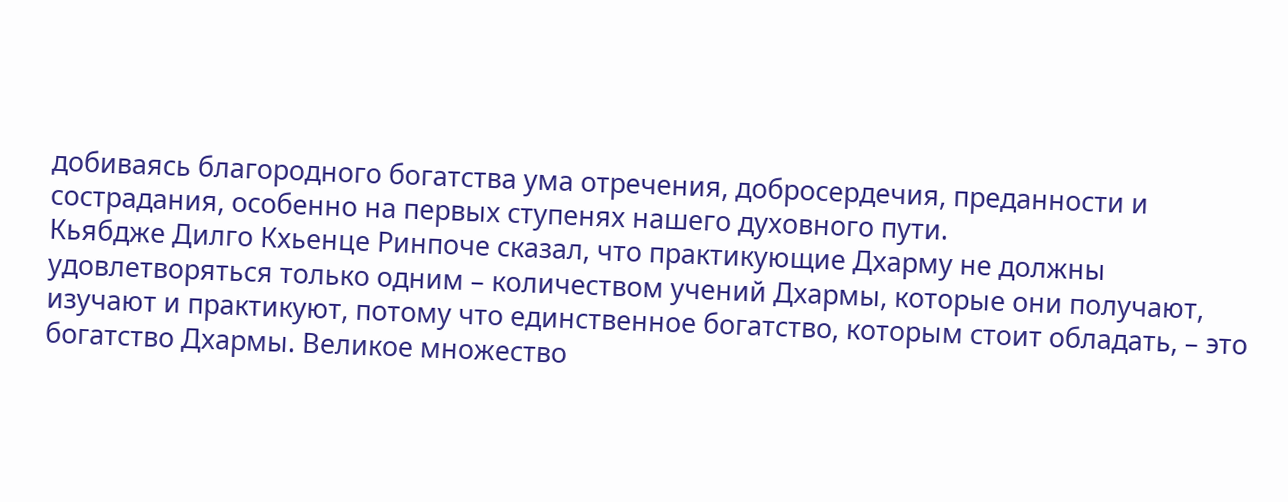добиваясь благородного богатства ума отречения, добросердечия, преданности и сострадания, особенно на первых ступенях нашего духовного пути.
Кьябдже Дилго Кхьенце Ринпоче сказал, что практикующие Дхарму не должны удовлетворяться только одним – количеством учений Дхармы, которые они получают, изучают и практикуют, потому что единственное богатство, которым стоит обладать, – это богатство Дхармы. Великое множество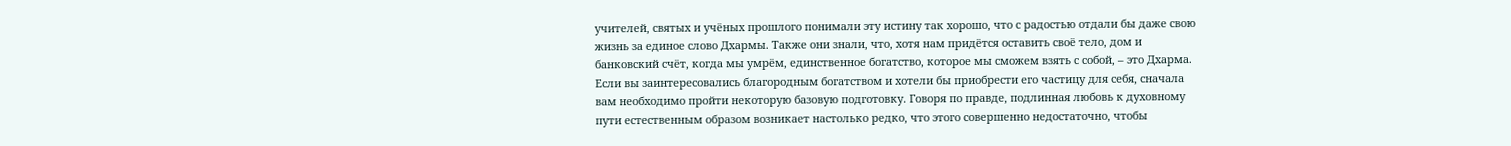учителей, святых и учёных прошлого понимали эту истину так хорошо, что с радостью отдали бы даже свою жизнь за единое слово Дхармы. Также они знали, что, хотя нам придётся оставить своё тело, дом и банковский счёт, когда мы умрём, единственное богатство, которое мы сможем взять с собой, – это Дхарма.
Если вы заинтересовались благородным богатством и хотели бы приобрести его частицу для себя, сначала вам необходимо пройти некоторую базовую подготовку. Говоря по правде, подлинная любовь к духовному пути естественным образом возникает настолько редко, что этого совершенно недостаточно, чтобы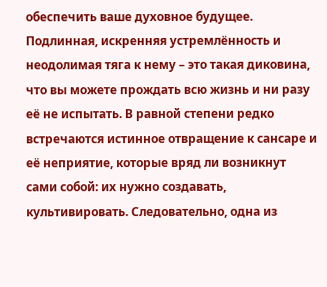обеспечить ваше духовное будущее. Подлинная, искренняя устремлённость и неодолимая тяга к нему – это такая диковина, что вы можете прождать всю жизнь и ни разу её не испытать. В равной степени редко встречаются истинное отвращение к сансаре и её неприятие, которые вряд ли возникнут сами собой: их нужно создавать, культивировать. Следовательно, одна из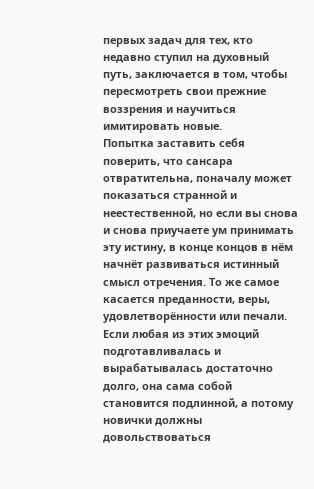первых задач для тех, кто недавно ступил на духовный путь, заключается в том, чтобы пересмотреть свои прежние воззрения и научиться имитировать новые.
Попытка заставить себя поверить, что сансара отвратительна, поначалу может показаться странной и неестественной, но если вы снова и снова приучаете ум принимать эту истину, в конце концов в нём начнёт развиваться истинный смысл отречения. То же самое касается преданности, веры, удовлетворённости или печали. Если любая из этих эмоций подготавливалась и вырабатывалась достаточно долго, она сама собой становится подлинной, а потому новички должны довольствоваться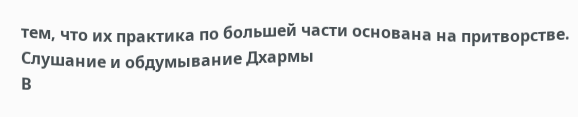тем, что их практика по большей части основана на притворстве.
Слушание и обдумывание Дхармы
В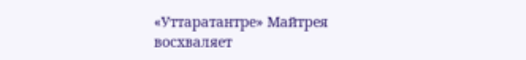«Уттаратантре» Майтрея восхваляет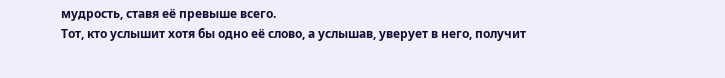мудрость, ставя её превыше всего.
Тот, кто услышит хотя бы одно её слово, а услышав, уверует в него, получит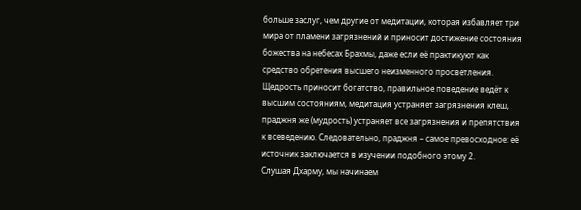больше заслуг, чем другие от медитации, которая избавляет три мира от пламени загрязнений и приносит достижение состояния божества на небесах Брахмы, даже если её практикуют как средство обретения высшего неизменного просветления.
Щедрость приносит богатство, правильное поведение ведёт к высшим состояниям, медитация устраняет загрязнения клеш, праджня же (мудрость) устраняет все загрязнения и препятствия к всеведению. Следовательно, праджня – самое превосходное: её источник заключается в изучении подобного этому 2.
Слушая Дхарму, мы начинаем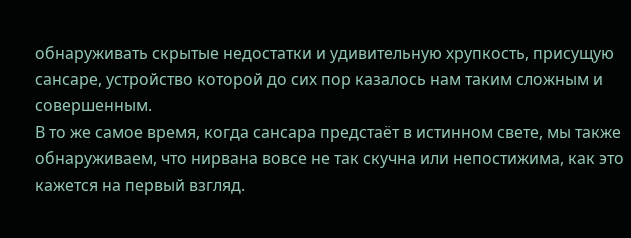обнаруживать скрытые недостатки и удивительную хрупкость, присущую сансаре, устройство которой до сих пор казалось нам таким сложным и совершенным.
В то же самое время, когда сансара предстаёт в истинном свете, мы также обнаруживаем, что нирвана вовсе не так скучна или непостижима, как это кажется на первый взгляд.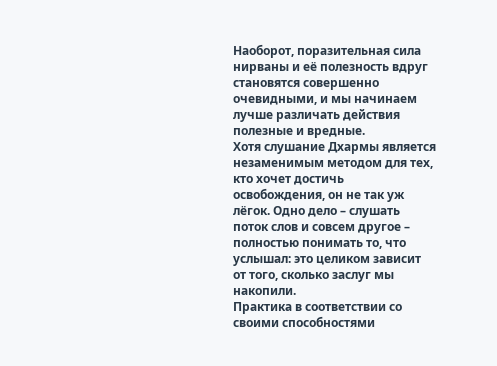Наоборот, поразительная сила нирваны и её полезность вдруг становятся совершенно очевидными, и мы начинаем лучше различать действия полезные и вредные.
Хотя слушание Дхармы является незаменимым методом для тех, кто хочет достичь освобождения, он не так уж лёгок. Одно дело – слушать поток слов и совсем другое – полностью понимать то, что услышал: это целиком зависит от того, сколько заслуг мы накопили.
Практика в соответствии со своими способностями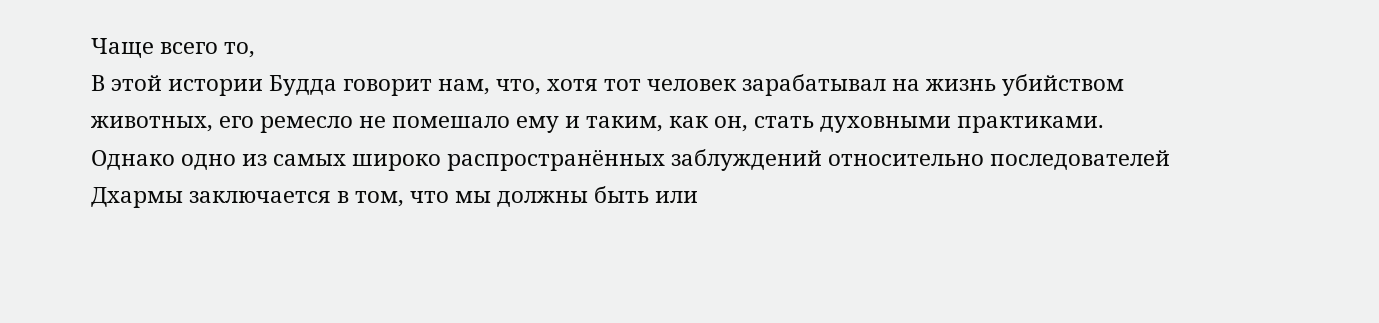Чаще всего то,
В этой истории Будда говорит нам, что, хотя тот человек зарабатывал на жизнь убийством животных, его ремесло не помешало ему и таким, как он, стать духовными практиками. Однако одно из самых широко распространённых заблуждений относительно последователей Дхармы заключается в том, что мы должны быть или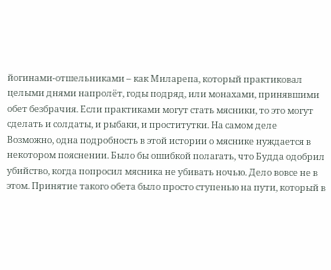йогинами-отшельниками – как Миларепа, который практиковал целыми днями напролёт, годы подряд, или монахами, принявшими обет безбрачия. Если практиками могут стать мясники, то это могут сделать и солдаты, и рыбаки, и проститутки. На самом деле
Возможно, одна подробность в этой истории о мяснике нуждается в некотором пояснении. Было бы ошибкой полагать, что Будда одобрил убийство, когда попросил мясника не убивать ночью. Дело вовсе не в этом. Принятие такого обета было просто ступенью на пути, который в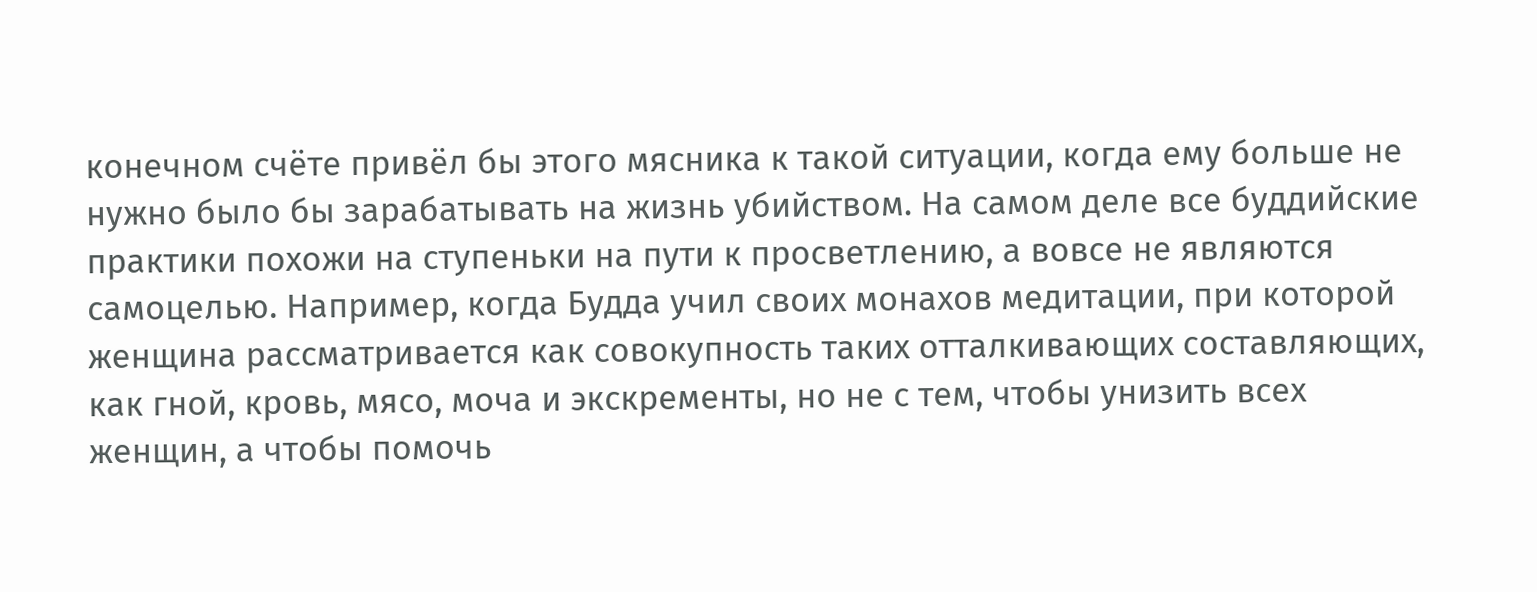конечном счёте привёл бы этого мясника к такой ситуации, когда ему больше не нужно было бы зарабатывать на жизнь убийством. На самом деле все буддийские практики похожи на ступеньки на пути к просветлению, а вовсе не являются самоцелью. Например, когда Будда учил своих монахов медитации, при которой женщина рассматривается как совокупность таких отталкивающих составляющих, как гной, кровь, мясо, моча и экскременты, но не с тем, чтобы унизить всех женщин, а чтобы помочь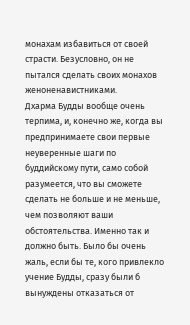монахам избавиться от своей страсти. Безусловно, он не пытался сделать своих монахов женоненавистниками.
Дхарма Будды вообще очень терпима, и, конечно же, когда вы предпринимаете свои первые неуверенные шаги по буддийскому пути, само собой разумеется, что вы сможете сделать не больше и не меньше, чем позволяют ваши обстоятельства. Именно так и должно быть. Было бы очень жаль, если бы те, кого привлекло учение Будды, сразу были б вынуждены отказаться от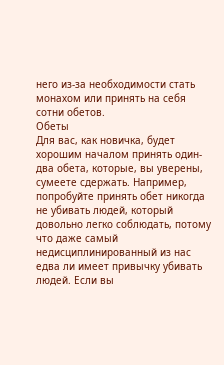него из-за необходимости стать монахом или принять на себя сотни обетов.
Обеты
Для вас, как новичка, будет хорошим началом принять один-два обета, которые, вы уверены, сумеете сдержать. Например, попробуйте принять обет никогда не убивать людей, который довольно легко соблюдать, потому что даже самый недисциплинированный из нас едва ли имеет привычку убивать людей. Если вы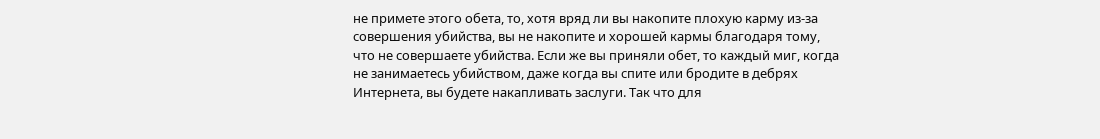не примете этого обета, то, хотя вряд ли вы накопите плохую карму из-за совершения убийства, вы не накопите и хорошей кармы благодаря тому, что не совершаете убийства. Если же вы приняли обет, то каждый миг, когда не занимаетесь убийством, даже когда вы спите или бродите в дебрях Интернета, вы будете накапливать заслуги. Так что для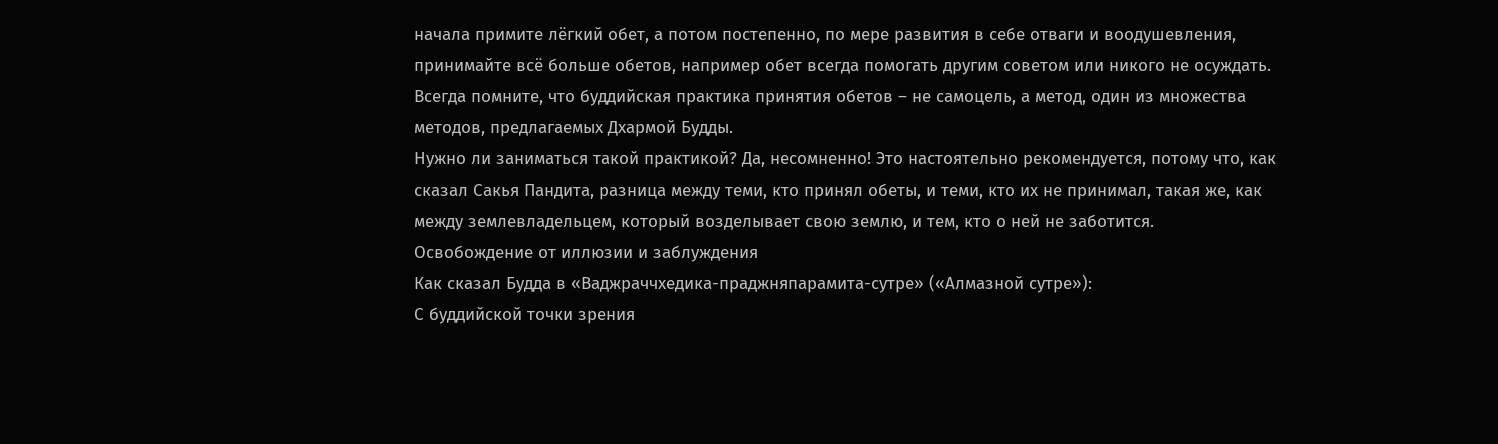начала примите лёгкий обет, а потом постепенно, по мере развития в себе отваги и воодушевления, принимайте всё больше обетов, например обет всегда помогать другим советом или никого не осуждать.
Всегда помните, что буддийская практика принятия обетов – не самоцель, а метод, один из множества методов, предлагаемых Дхармой Будды.
Нужно ли заниматься такой практикой? Да, несомненно! Это настоятельно рекомендуется, потому что, как сказал Сакья Пандита, разница между теми, кто принял обеты, и теми, кто их не принимал, такая же, как между землевладельцем, который возделывает свою землю, и тем, кто о ней не заботится.
Освобождение от иллюзии и заблуждения
Как сказал Будда в «Ваджраччхедика-праджняпарамита-сутре» («Алмазной сутре»):
С буддийской точки зрения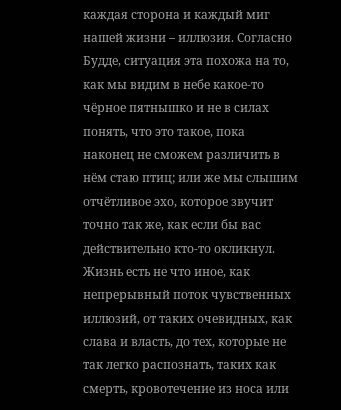каждая сторона и каждый миг нашей жизни – иллюзия. Согласно Будде, ситуация эта похожа на то, как мы видим в небе какое-то чёрное пятнышко и не в силах понять, что это такое, пока наконец не сможем различить в нём стаю птиц; или же мы слышим отчётливое эхо, которое звучит точно так же, как если бы вас действительно кто-то окликнул. Жизнь есть не что иное, как непрерывный поток чувственных иллюзий, от таких очевидных, как слава и власть, до тех, которые не так легко распознать, таких как смерть, кровотечение из носа или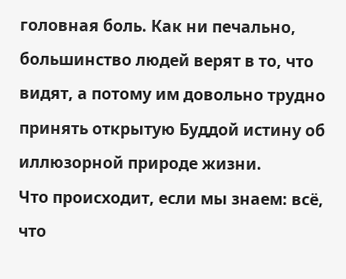головная боль. Как ни печально, большинство людей верят в то, что видят, а потому им довольно трудно принять открытую Буддой истину об иллюзорной природе жизни.
Что происходит, если мы знаем: всё, что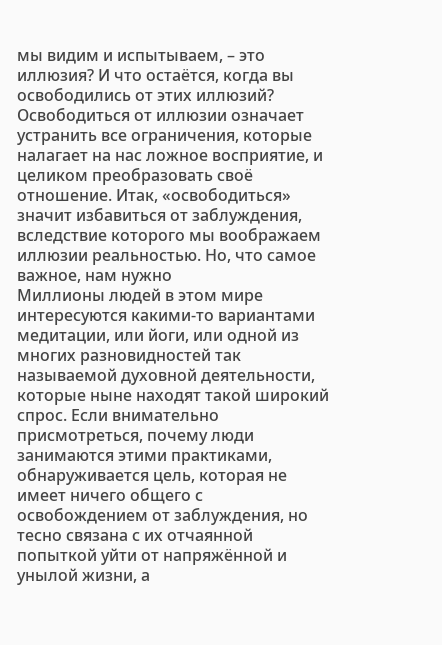мы видим и испытываем, – это иллюзия? И что остаётся, когда вы освободились от этих иллюзий? Освободиться от иллюзии означает устранить все ограничения, которые налагает на нас ложное восприятие, и целиком преобразовать своё отношение. Итак, «освободиться» значит избавиться от заблуждения, вследствие которого мы воображаем иллюзии реальностью. Но, что самое важное, нам нужно
Миллионы людей в этом мире интересуются какими-то вариантами медитации, или йоги, или одной из многих разновидностей так называемой духовной деятельности, которые ныне находят такой широкий спрос. Если внимательно присмотреться, почему люди занимаются этими практиками, обнаруживается цель, которая не имеет ничего общего с освобождением от заблуждения, но тесно связана с их отчаянной попыткой уйти от напряжённой и унылой жизни, а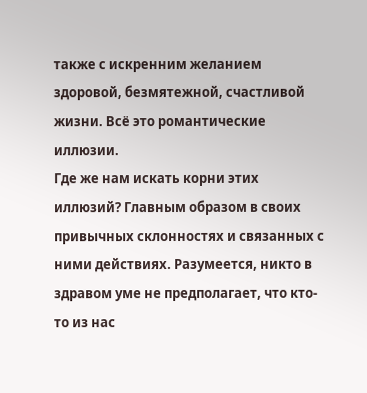также с искренним желанием здоровой, безмятежной, счастливой жизни. Всё это романтические иллюзии.
Где же нам искать корни этих иллюзий? Главным образом в своих привычных склонностях и связанных с ними действиях. Разумеется, никто в здравом уме не предполагает, что кто-то из нас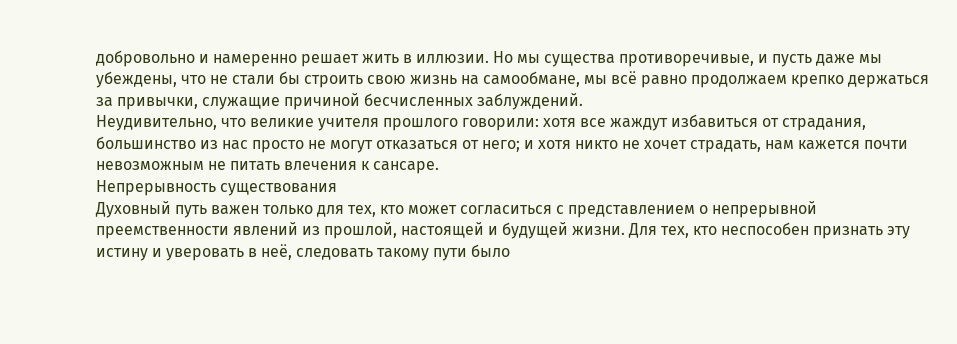добровольно и намеренно решает жить в иллюзии. Но мы существа противоречивые, и пусть даже мы убеждены, что не стали бы строить свою жизнь на самообмане, мы всё равно продолжаем крепко держаться за привычки, служащие причиной бесчисленных заблуждений.
Неудивительно, что великие учителя прошлого говорили: хотя все жаждут избавиться от страдания, большинство из нас просто не могут отказаться от него; и хотя никто не хочет страдать, нам кажется почти невозможным не питать влечения к сансаре.
Непрерывность существования
Духовный путь важен только для тех, кто может согласиться с представлением о непрерывной преемственности явлений из прошлой, настоящей и будущей жизни. Для тех, кто неспособен признать эту истину и уверовать в неё, следовать такому пути было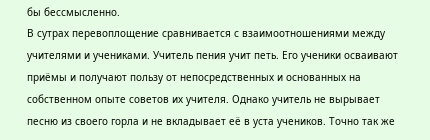бы бессмысленно.
В сутрах перевоплощение сравнивается с взаимоотношениями между учителями и учениками. Учитель пения учит петь. Его ученики осваивают приёмы и получают пользу от непосредственных и основанных на собственном опыте советов их учителя. Однако учитель не вырывает песню из своего горла и не вкладывает её в уста учеников. Точно так же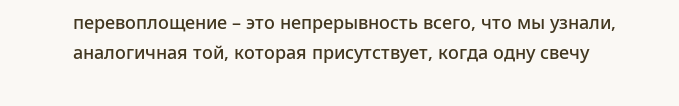перевоплощение – это непрерывность всего, что мы узнали, аналогичная той, которая присутствует, когда одну свечу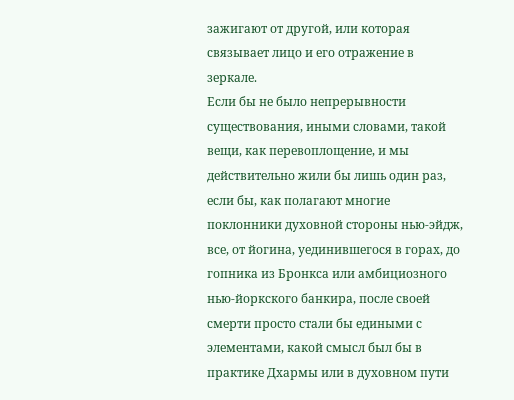зажигают от другой, или которая связывает лицо и его отражение в зеркале.
Если бы не было непрерывности существования, иными словами, такой вещи, как перевоплощение, и мы действительно жили бы лишь один раз, если бы, как полагают многие поклонники духовной стороны нью-эйдж, все, от йогина, уединившегося в горах, до гопника из Бронкса или амбициозного нью-йоркского банкира, после своей смерти просто стали бы едиными с элементами, какой смысл был бы в практике Дхармы или в духовном пути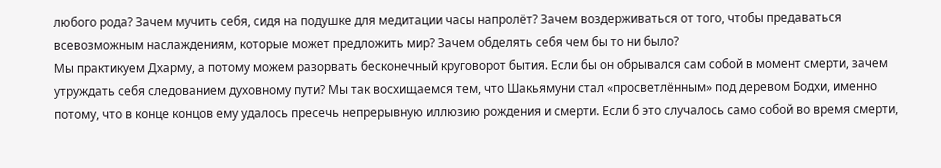любого рода? Зачем мучить себя, сидя на подушке для медитации часы напролёт? Зачем воздерживаться от того, чтобы предаваться всевозможным наслаждениям, которые может предложить мир? Зачем обделять себя чем бы то ни было?
Мы практикуем Дхарму, а потому можем разорвать бесконечный круговорот бытия. Если бы он обрывался сам собой в момент смерти, зачем утруждать себя следованием духовному пути? Мы так восхищаемся тем, что Шакьямуни стал «просветлённым» под деревом Бодхи, именно потому, что в конце концов ему удалось пресечь непрерывную иллюзию рождения и смерти. Если б это случалось само собой во время смерти,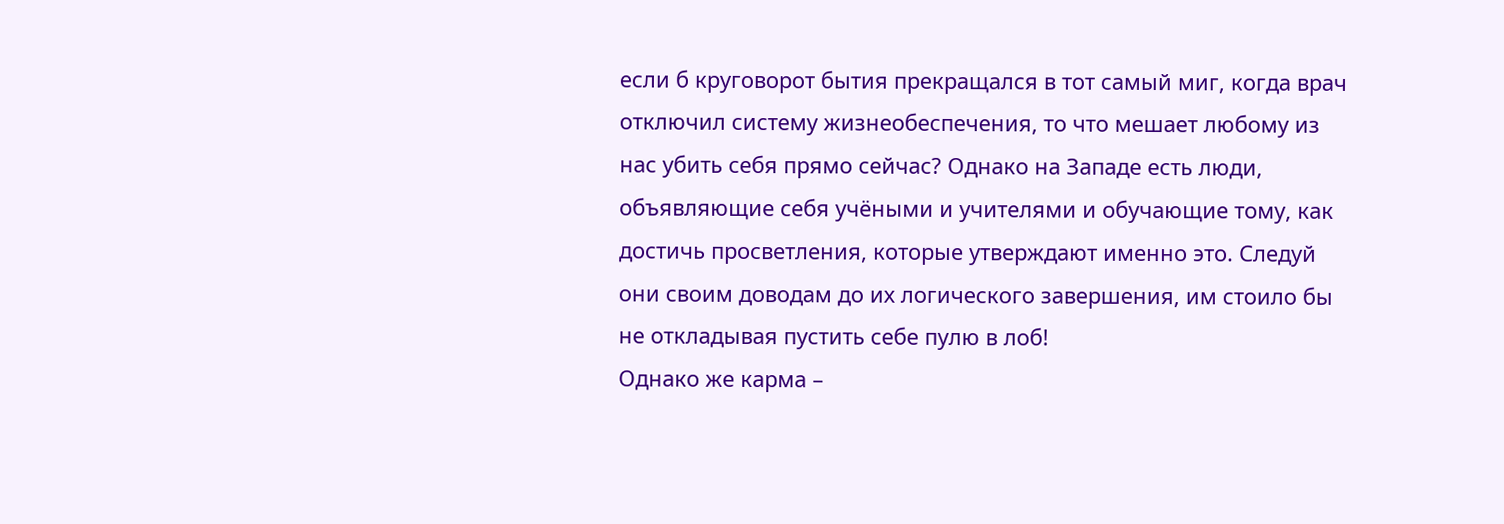если б круговорот бытия прекращался в тот самый миг, когда врач отключил систему жизнеобеспечения, то что мешает любому из нас убить себя прямо сейчас? Однако на Западе есть люди, объявляющие себя учёными и учителями и обучающие тому, как достичь просветления, которые утверждают именно это. Следуй они своим доводам до их логического завершения, им стоило бы не откладывая пустить себе пулю в лоб!
Однако же карма –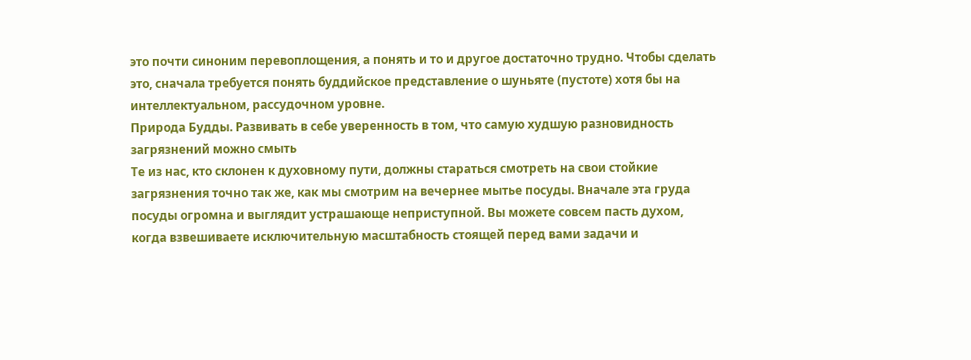это почти синоним перевоплощения, а понять и то и другое достаточно трудно. Чтобы сделать это, сначала требуется понять буддийское представление о шуньяте (пустоте) хотя бы на интеллектуальном, рассудочном уровне.
Природа Будды. Развивать в себе уверенность в том, что самую худшую разновидность загрязнений можно смыть
Те из нас, кто склонен к духовному пути, должны стараться смотреть на свои стойкие загрязнения точно так же, как мы смотрим на вечернее мытье посуды. Вначале эта груда посуды огромна и выглядит устрашающе неприступной. Вы можете совсем пасть духом, когда взвешиваете исключительную масштабность стоящей перед вами задачи и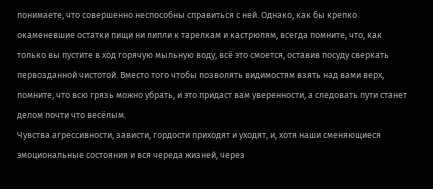понимаете, что совершенно неспособны справиться с ней. Однако, как бы крепко окаменевшие остатки пищи ни липли к тарелкам и кастрюлям, всегда помните, что, как только вы пустите в ход горячую мыльную воду, всё это смоется, оставив посуду сверкать первозданной чистотой. Вместо того чтобы позволять видимостям взять над вами верх, помните, что всю грязь можно убрать, и это придаст вам уверенности, а следовать пути станет делом почти что весёлым.
Чувства агрессивности, зависти, гордости приходят и уходят, и, хотя наши сменяющиеся эмоциональные состояния и вся череда жизней, через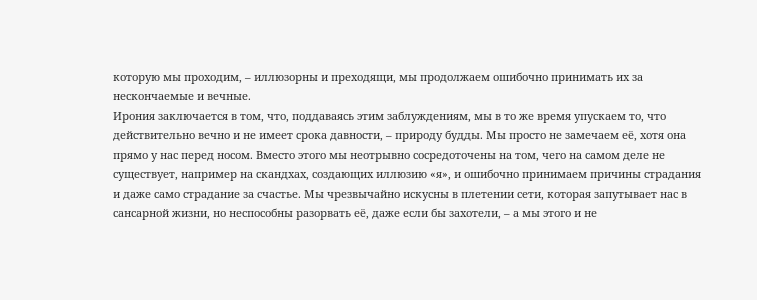которую мы проходим, – иллюзорны и преходящи, мы продолжаем ошибочно принимать их за нескончаемые и вечные.
Ирония заключается в том, что, поддаваясь этим заблуждениям, мы в то же время упускаем то, что действительно вечно и не имеет срока давности, – природу будды. Мы просто не замечаем её, хотя она прямо у нас перед носом. Вместо этого мы неотрывно сосредоточены на том, чего на самом деле не существует, например на скандхах, создающих иллюзию «я», и ошибочно принимаем причины страдания и даже само страдание за счастье. Мы чрезвычайно искусны в плетении сети, которая запутывает нас в сансарной жизни, но неспособны разорвать её, даже если бы захотели, – а мы этого и не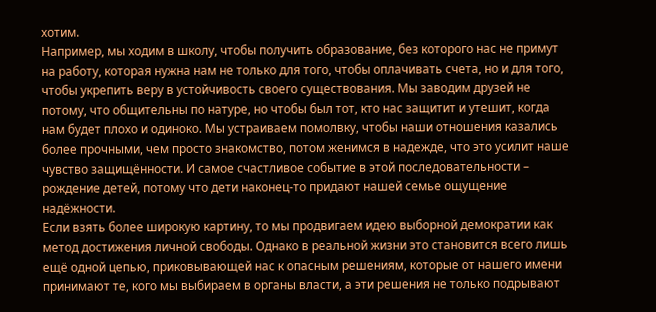хотим.
Например, мы ходим в школу, чтобы получить образование, без которого нас не примут на работу, которая нужна нам не только для того, чтобы оплачивать счета, но и для того, чтобы укрепить веру в устойчивость своего существования. Мы заводим друзей не потому, что общительны по натуре, но чтобы был тот, кто нас защитит и утешит, когда нам будет плохо и одиноко. Мы устраиваем помолвку, чтобы наши отношения казались более прочными, чем просто знакомство, потом женимся в надежде, что это усилит наше чувство защищённости. И самое счастливое событие в этой последовательности – рождение детей, потому что дети наконец-то придают нашей семье ощущение надёжности.
Если взять более широкую картину, то мы продвигаем идею выборной демократии как метод достижения личной свободы. Однако в реальной жизни это становится всего лишь ещё одной цепью, приковывающей нас к опасным решениям, которые от нашего имени принимают те, кого мы выбираем в органы власти, а эти решения не только подрывают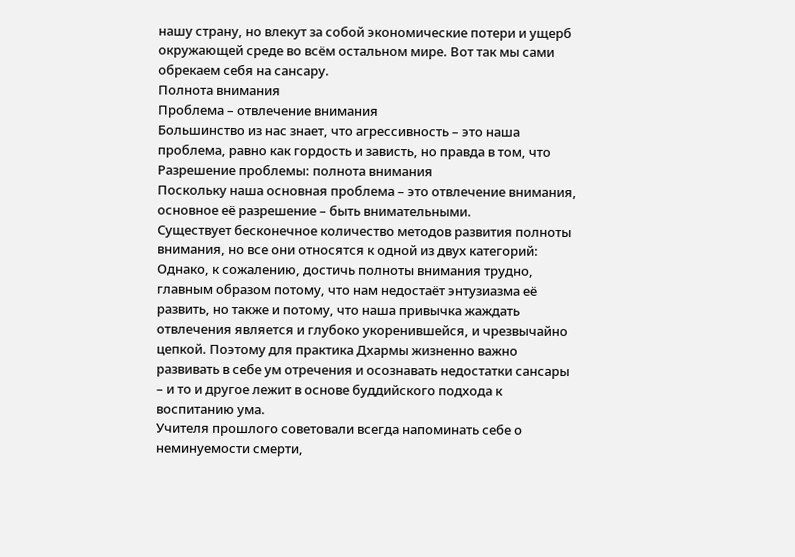нашу страну, но влекут за собой экономические потери и ущерб окружающей среде во всём остальном мире. Вот так мы сами обрекаем себя на сансару.
Полнота внимания
Проблема – отвлечение внимания
Большинство из нас знает, что агрессивность – это наша проблема, равно как гордость и зависть, но правда в том, что
Разрешение проблемы: полнота внимания
Поскольку наша основная проблема – это отвлечение внимания, основное её разрешение – быть внимательными.
Существует бесконечное количество методов развития полноты внимания, но все они относятся к одной из двух категорий:
Однако, к сожалению, достичь полноты внимания трудно, главным образом потому, что нам недостаёт энтузиазма её развить, но также и потому, что наша привычка жаждать отвлечения является и глубоко укоренившейся, и чрезвычайно цепкой. Поэтому для практика Дхармы жизненно важно развивать в себе ум отречения и осознавать недостатки сансары – и то и другое лежит в основе буддийского подхода к воспитанию ума.
Учителя прошлого советовали всегда напоминать себе о неминуемости смерти,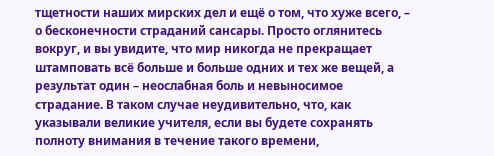тщетности наших мирских дел и ещё о том, что хуже всего, – о бесконечности страданий сансары. Просто оглянитесь вокруг, и вы увидите, что мир никогда не прекращает штамповать всё больше и больше одних и тех же вещей, а результат один – неослабная боль и невыносимое страдание. В таком случае неудивительно, что, как указывали великие учителя, если вы будете сохранять полноту внимания в течение такого времени,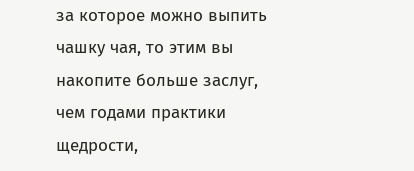за которое можно выпить чашку чая, то этим вы накопите больше заслуг, чем годами практики щедрости,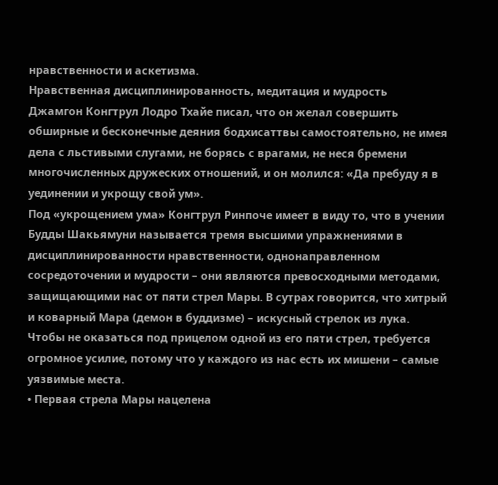нравственности и аскетизма.
Нравственная дисциплинированность, медитация и мудрость
Джамгон Конгтрул Лодро Тхайе писал, что он желал совершить обширные и бесконечные деяния бодхисаттвы самостоятельно, не имея дела с льстивыми слугами, не борясь с врагами, не неся бремени многочисленных дружеских отношений, и он молился: «Да пребуду я в уединении и укрощу свой ум».
Под «укрощением ума» Конгтрул Ринпоче имеет в виду то, что в учении Будды Шакьямуни называется тремя высшими упражнениями в дисциплинированности нравственности, однонаправленном сосредоточении и мудрости – они являются превосходными методами, защищающими нас от пяти стрел Мары. В сутрах говорится, что хитрый и коварный Мара (демон в буддизме) – искусный стрелок из лука. Чтобы не оказаться под прицелом одной из его пяти стрел, требуется огромное усилие, потому что у каждого из нас есть их мишени – самые уязвимые места.
• Первая стрела Мары нацелена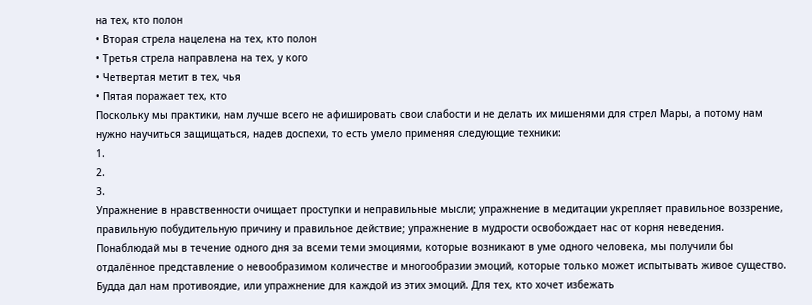на тех, кто полон
• Вторая стрела нацелена на тех, кто полон
• Третья стрела направлена на тех, у кого
• Четвертая метит в тех, чья
• Пятая поражает тех, кто
Поскольку мы практики, нам лучше всего не афишировать свои слабости и не делать их мишенями для стрел Мары, а потому нам нужно научиться защищаться, надев доспехи, то есть умело применяя следующие техники:
1.
2.
3.
Упражнение в нравственности очищает проступки и неправильные мысли; упражнение в медитации укрепляет правильное воззрение, правильную побудительную причину и правильное действие; упражнение в мудрости освобождает нас от корня неведения.
Понаблюдай мы в течение одного дня за всеми теми эмоциями, которые возникают в уме одного человека, мы получили бы отдалённое представление о невообразимом количестве и многообразии эмоций, которые только может испытывать живое существо. Будда дал нам противоядие, или упражнение для каждой из этих эмоций. Для тех, кто хочет избежать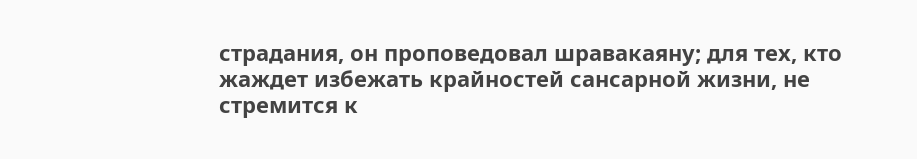страдания, он проповедовал шравакаяну; для тех, кто жаждет избежать крайностей сансарной жизни, не стремится к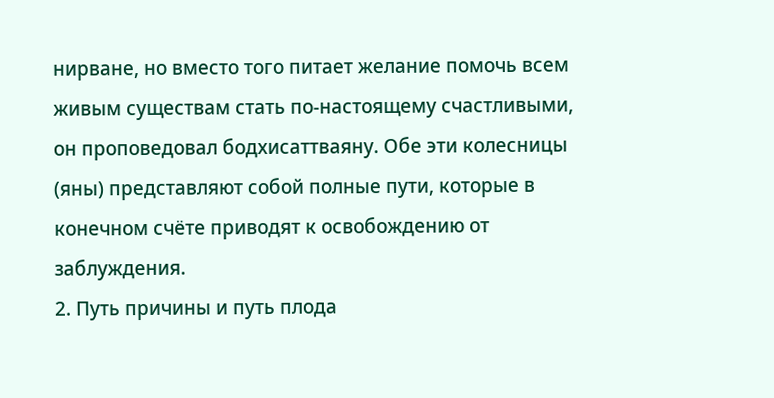нирване, но вместо того питает желание помочь всем живым существам стать по-настоящему счастливыми, он проповедовал бодхисаттваяну. Обе эти колесницы (яны) представляют собой полные пути, которые в конечном счёте приводят к освобождению от заблуждения.
2. Путь причины и путь плода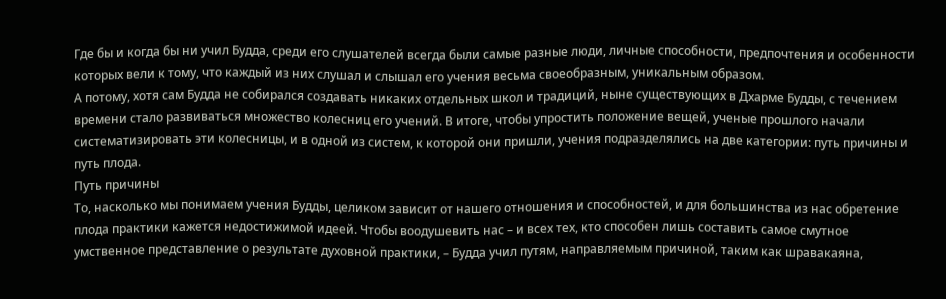Где бы и когда бы ни учил Будда, среди его слушателей всегда были самые разные люди, личные способности, предпочтения и особенности которых вели к тому, что каждый из них слушал и слышал его учения весьма своеобразным, уникальным образом.
А потому, хотя сам Будда не собирался создавать никаких отдельных школ и традиций, ныне существующих в Дхарме Будды, с течением времени стало развиваться множество колесниц его учений. В итоге, чтобы упростить положение вещей, ученые прошлого начали систематизировать эти колесницы, и в одной из систем, к которой они пришли, учения подразделялись на две категории: путь причины и путь плода.
Путь причины
То, насколько мы понимаем учения Будды, целиком зависит от нашего отношения и способностей, и для большинства из нас обретение плода практики кажется недостижимой идеей. Чтобы воодушевить нас – и всех тех, кто способен лишь составить самое смутное умственное представление о результате духовной практики, – Будда учил путям, направляемым причиной, таким как шравакаяна,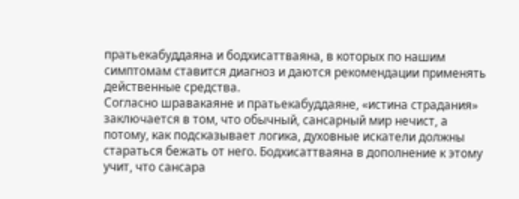пратьекабуддаяна и бодхисаттваяна, в которых по нашим симптомам ставится диагноз и даются рекомендации применять действенные средства.
Согласно шравакаяне и пратьекабуддаяне, «истина страдания» заключается в том, что обычный, сансарный мир нечист, а потому, как подсказывает логика, духовные искатели должны стараться бежать от него. Бодхисаттваяна в дополнение к этому учит, что сансара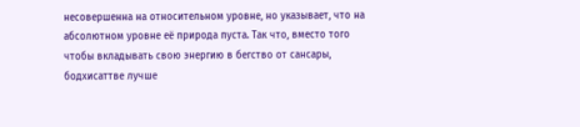несовершенна на относительном уровне, но указывает, что на абсолютном уровне её природа пуста. Так что, вместо того чтобы вкладывать свою энергию в бегство от сансары, бодхисаттве лучше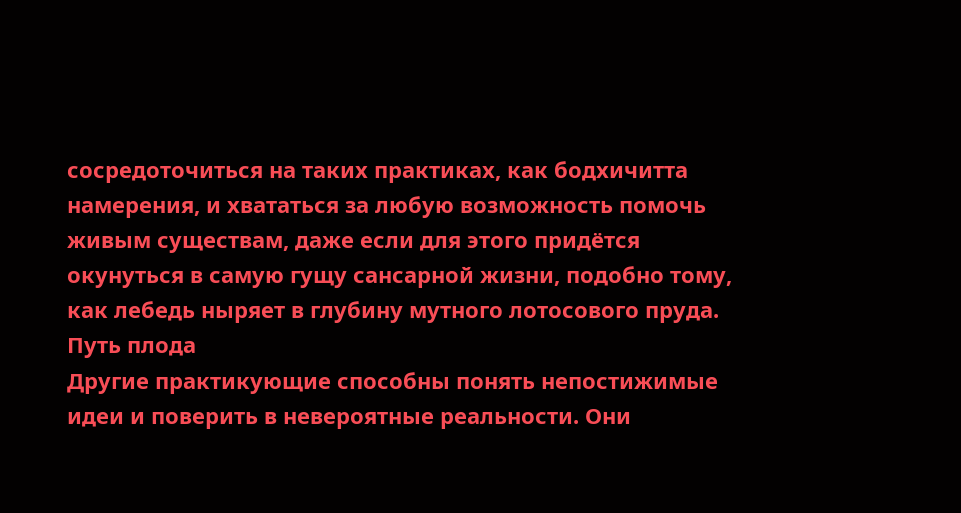сосредоточиться на таких практиках, как бодхичитта намерения, и хвататься за любую возможность помочь живым существам, даже если для этого придётся окунуться в самую гущу сансарной жизни, подобно тому, как лебедь ныряет в глубину мутного лотосового пруда.
Путь плода
Другие практикующие способны понять непостижимые идеи и поверить в невероятные реальности. Они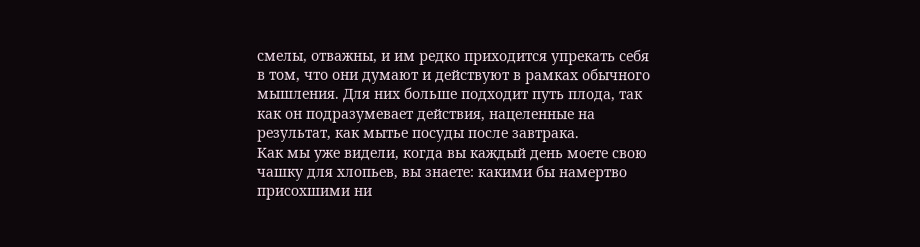смелы, отважны, и им редко приходится упрекать себя в том, что они думают и действуют в рамках обычного мышления. Для них больше подходит путь плода, так как он подразумевает действия, нацеленные на результат, как мытье посуды после завтрака.
Как мы уже видели, когда вы каждый день моете свою чашку для хлопьев, вы знаете: какими бы намертво присохшими ни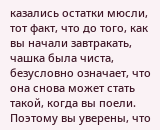казались остатки мюсли, тот факт, что до того, как вы начали завтракать, чашка была чиста, безусловно означает, что она снова может стать такой, когда вы поели. Поэтому вы уверены, что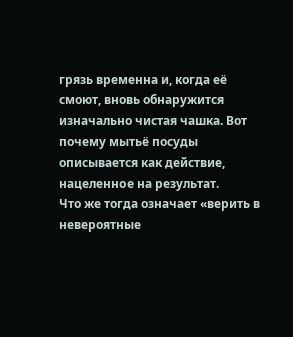грязь временна и, когда её смоют, вновь обнаружится изначально чистая чашка. Вот почему мытьё посуды описывается как действие, нацеленнoe на результат.
Что же тогда означает «верить в невероятные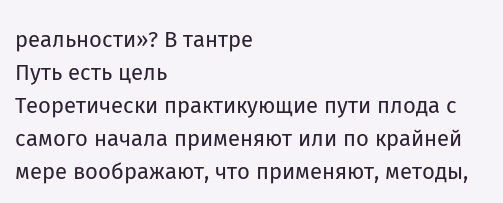реальности»? В тантре
Путь есть цель
Теоретически практикующие пути плода с самого начала применяют или по крайней мере воображают, что применяют, методы,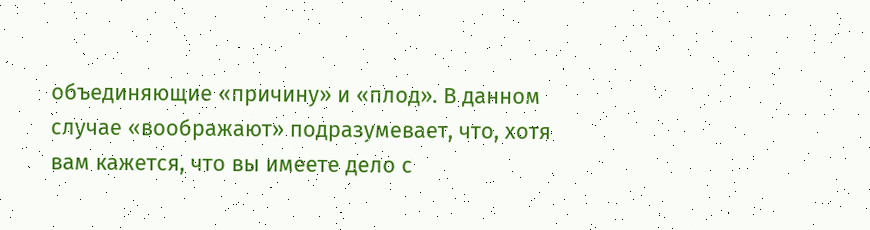объединяющие «причину» и «плод». В данном случае «воображают» подразумевает, что, хотя вам кажется, что вы имеете дело с